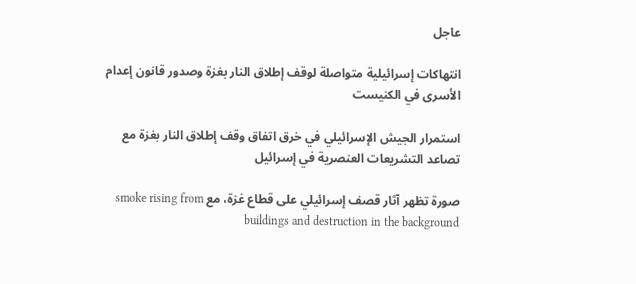عاجل

انتهاكات إسرائيلية متواصلة لوقف إطلاق النار بغزة وصدور قانون إعدام الأسرى في الكنيست

استمرار الجيش الإسرائيلي في خرق اتفاق وقف إطلاق النار بغزة مع تصاعد التشريعات العنصرية في إسرائيل

صورة تظهر آثار قصف إسرائيلي على قطاع غزة، مع smoke rising from buildings and destruction in the background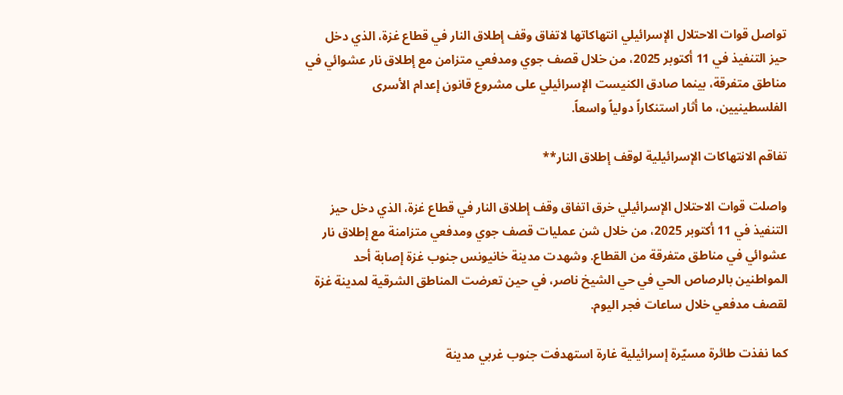تواصل قوات الاحتلال الإسرائيلي انتهاكاتها لاتفاق وقف إطلاق النار في قطاع غزة، الذي دخل حيز التنفيذ في 11 أكتوبر 2025، من خلال قصف جوي ومدفعي متزامن مع إطلاق نار عشوائي في مناطق متفرقة، بينما صادق الكنيست الإسرائيلي على مشروع قانون إعدام الأسرى الفلسطينيين، ما أثار استنكاراً دولياً واسعاً.

تفاقم الانتهاكات الإسرائيلية لوقف إطلاق النار**

واصلت قوات الاحتلال الإسرائيلي خرق اتفاق وقف إطلاق النار في قطاع غزة، الذي دخل حيز التنفيذ في 11 أكتوبر 2025، من خلال شن عمليات قصف جوي ومدفعي متزامنة مع إطلاق نار عشوائي في مناطق متفرقة من القطاع. وشهدت مدينة خانيونس جنوب غزة إصابة أحد المواطنين بالرصاص الحي في حي الشيخ ناصر، في حين تعرضت المناطق الشرقية لمدينة غزة لقصف مدفعي خلال ساعات فجر اليوم.

كما نفذت طائرة مسيّرة إسرائيلية غارة استهدفت جنوب غربي مدينة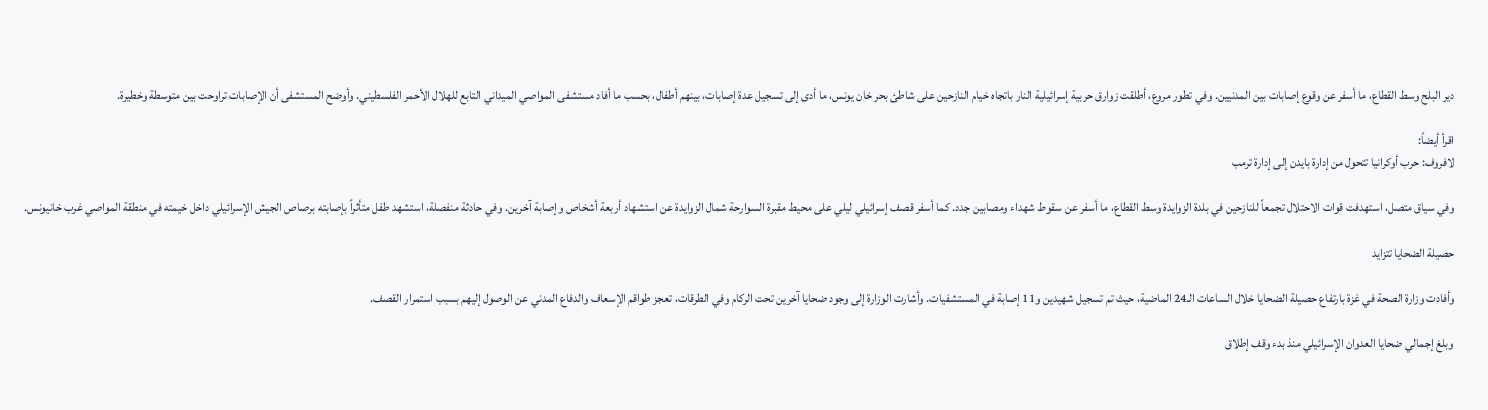دير البلح وسط القطاع، ما أسفر عن وقوع إصابات بين المدنيين. وفي تطور مروع، أطلقت زوارق حربية إسرائيلية النار باتجاه خيام النازحين على شاطئ بحر خان يونس، ما أدى إلى تسجيل عدة إصابات، بينهم أطفال، بحسب ما أفاد مستشفى المواصي الميداني التابع للهلال الأحمر الفلسطيني. وأوضح المستشفى أن الإصابات تراوحت بين متوسطة وخطيرة.

اقرأ أيضاً:
لافروف: حرب أوكرانيا تتحول من إدارة بايدن إلى إدارة ترمب

وفي سياق متصل، استهدفت قوات الاحتلال تجمعاً للنازحين في بلدة الزوايدة وسط القطاع، ما أسفر عن سقوط شهداء ومصابين جدد. كما أسفر قصف إسرائيلي ليلي على محيط مقبرة السوارحة شمال الزوايدة عن استشهاد أربعة أشخاص وإصابة آخرين. وفي حادثة منفصلة، استشهد طفل متأثراً بإصابته برصاص الجيش الإسرائيلي داخل خيمته في منطقة المواصي غرب خانيونس.

حصيلة الضحايا تتزايد

وأفادت وزارة الصحة في غزة بارتفاع حصيلة الضحايا خلال الساعات الـ24 الماضية، حيث تم تسجيل شهيدين و11 إصابة في المستشفيات. وأشارت الوزارة إلى وجود ضحايا آخرين تحت الركام وفي الطرقات، تعجز طواقم الإسعاف والدفاع المدني عن الوصول إليهم بسبب استمرار القصف.

وبلغ إجمالي ضحايا العدوان الإسرائيلي منذ بدء وقف إطلاق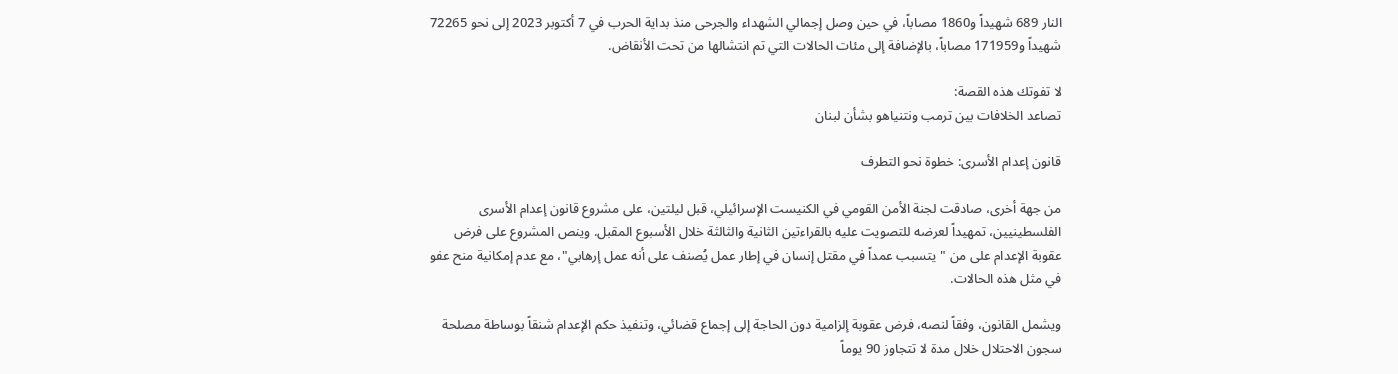النار 689 شهيداً و1860 مصاباً، في حين وصل إجمالي الشهداء والجرحى منذ بداية الحرب في 7 أكتوبر 2023 إلى نحو 72265 شهيداً و171959 مصاباً، بالإضافة إلى مئات الحالات التي تم انتشالها من تحت الأنقاض.

لا تفوتك هذه القصة:
تصاعد الخلافات بين ترمب ونتنياهو بشأن لبنان

قانون إعدام الأسرى: خطوة نحو التطرف

من جهة أخرى، صادقت لجنة الأمن القومي في الكنيست الإسرائيلي، قبل ليلتين، على مشروع قانون إعدام الأسرى الفلسطينيين، تمهيداً لعرضه للتصويت عليه بالقراءتين الثانية والثالثة خلال الأسبوع المقبل. وينص المشروع على فرض عقوبة الإعدام على من "يتسبب عمداً في مقتل إنسان في إطار عمل يُصنف على أنه عمل إرهابي"، مع عدم إمكانية منح عفو في مثل هذه الحالات.

ويشمل القانون، وفقاً لنصه، فرض عقوبة إلزامية دون الحاجة إلى إجماع قضائي، وتنفيذ حكم الإعدام شنقاً بوساطة مصلحة سجون الاحتلال خلال مدة لا تتجاوز 90 يوماً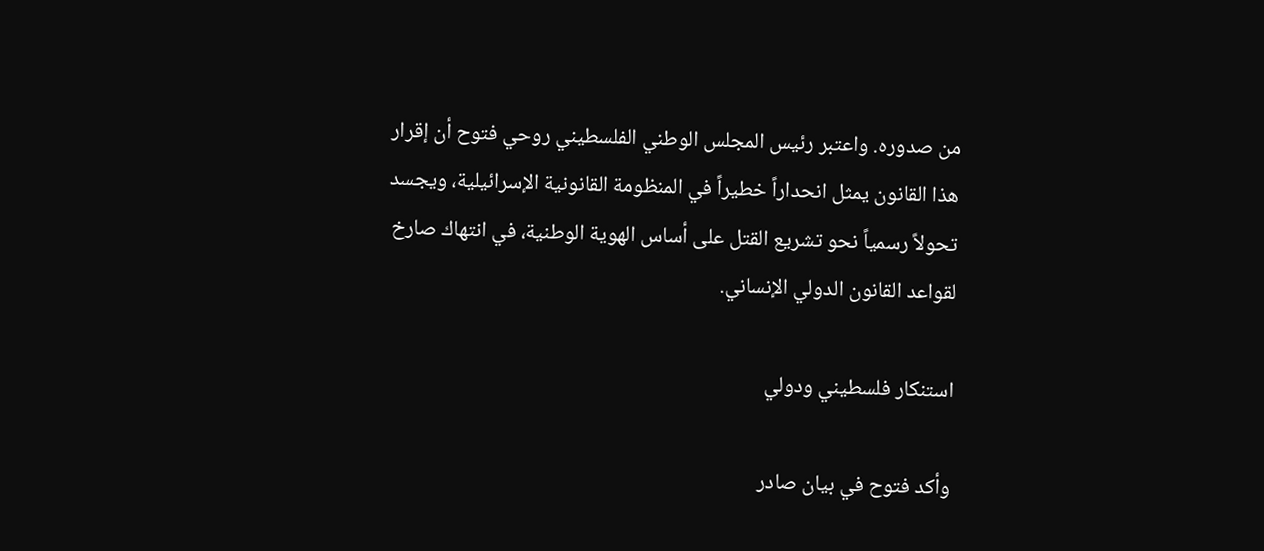من صدوره. واعتبر رئيس المجلس الوطني الفلسطيني روحي فتوح أن إقرار هذا القانون يمثل انحداراً خطيراً في المنظومة القانونية الإسرائيلية، ويجسد تحولاً رسمياً نحو تشريع القتل على أساس الهوية الوطنية، في انتهاك صارخ لقواعد القانون الدولي الإنساني.

استنكار فلسطيني ودولي

وأكد فتوح في بيان صادر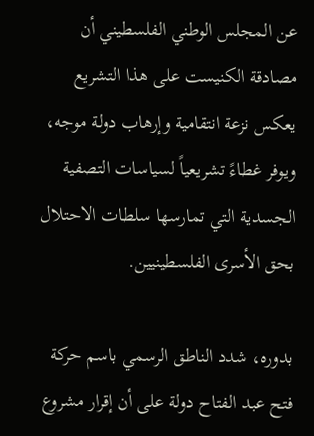عن المجلس الوطني الفلسطيني أن مصادقة الكنيست على هذا التشريع يعكس نزعة انتقامية وإرهاب دولة موجه، ويوفر غطاءً تشريعياً لسياسات التصفية الجسدية التي تمارسها سلطات الاحتلال بحق الأسرى الفلسطينيين.

بدوره، شدد الناطق الرسمي باسم حركة فتح عبد الفتاح دولة على أن إقرار مشروع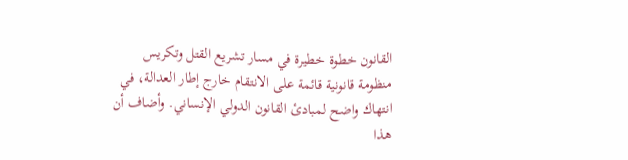القانون خطوة خطيرة في مسار تشريع القتل وتكريس منظومة قانونية قائمة على الانتقام خارج إطار العدالة، في انتهاك واضح لمبادئ القانون الدولي الإنساني. وأضاف أن هذا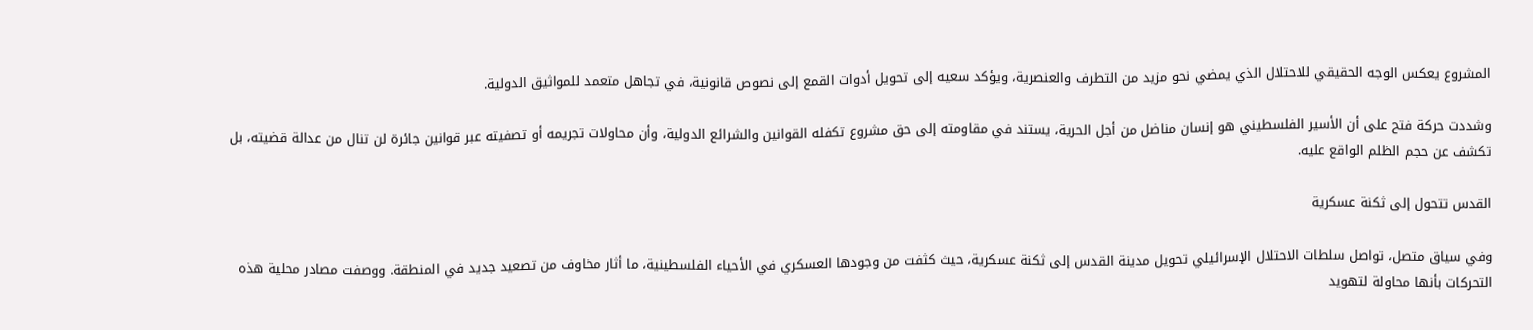المشروع يعكس الوجه الحقيقي للاحتلال الذي يمضي نحو مزيد من التطرف والعنصرية، ويؤكد سعيه إلى تحويل أدوات القمع إلى نصوص قانونية، في تجاهل متعمد للمواثيق الدولية.

وشددت حركة فتح على أن الأسير الفلسطيني هو إنسان مناضل من أجل الحرية، يستند في مقاومته إلى حق مشروع تكفله القوانين والشرائع الدولية، وأن محاولات تجريمه أو تصفيته عبر قوانين جائرة لن تنال من عدالة قضيته، بل تكشف عن حجم الظلم الواقع عليه.

القدس تتحول إلى ثكنة عسكرية

وفي سياق متصل، تواصل سلطات الاحتلال الإسرائيلي تحويل مدينة القدس إلى ثكنة عسكرية، حيث كثفت من وجودها العسكري في الأحياء الفلسطينية، ما أثار مخاوف من تصعيد جديد في المنطقة. ووصفت مصادر محلية هذه التحركات بأنها محاولة لتهويد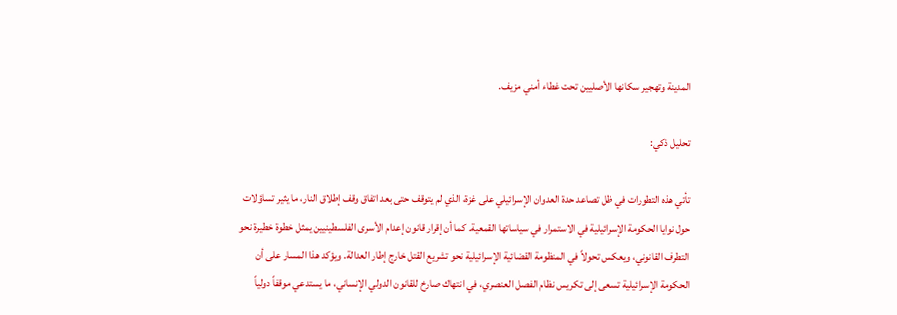المدينة وتهجير سكانها الأصليين تحت غطاء أمني مزيف.

تحليل ذكي:

تأتي هذه التطورات في ظل تصاعد حدة العدوان الإسرائيلي على غزة، الذي لم يتوقف حتى بعد اتفاق وقف إطلاق النار، ما يثير تساؤلات حول نوايا الحكومة الإسرائيلية في الاستمرار في سياساتها القمعية. كما أن إقرار قانون إعدام الأسرى الفلسطينيين يمثل خطوة خطيرة نحو التطرف القانوني، ويعكس تحولاً في المنظومة القضائية الإسرائيلية نحو تشريع القتل خارج إطار العدالة. ويؤكد هذا المسار على أن الحكومة الإسرائيلية تسعى إلى تكريس نظام الفصل العنصري، في انتهاك صارخ للقانون الدولي الإنساني، ما يستدعي موقفاً دولياً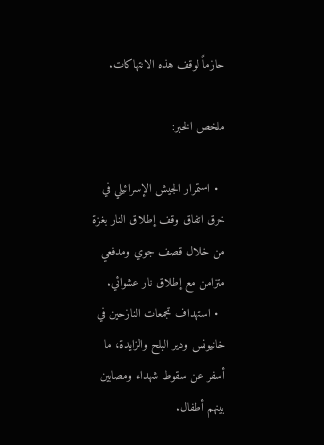حازماً لوقف هذه الانتهاكات.

ملخص الخبر:

  • استمرار الجيش الإسرائيلي في خرق اتفاق وقف إطلاق النار بغزة من خلال قصف جوي ومدفعي متزامن مع إطلاق نار عشوائي.
  • استهداف تجمعات النازحين في خانيونس ودير البلح والزايدة، ما أسفر عن سقوط شهداء ومصابين بينهم أطفال.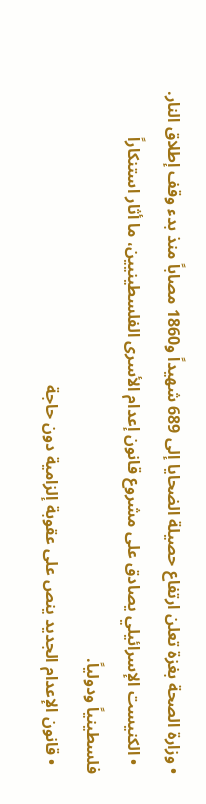• وزارة الصحة بغزة تعلن ارتفاع حصيلة الضحايا إلى 689 شهيداً و1860 مصاباً منذ بدء وقف إطلاق النار.
  • الكنيست الإسرائيلي يصادق على مشروع قانون إعدام الأسرى الفلسطينيين، ما أثار استنكاراً فلسطينياً ودولياً.
  • قانون الإعدام الجديد ينص على عقوبة إلزامية دون حاجة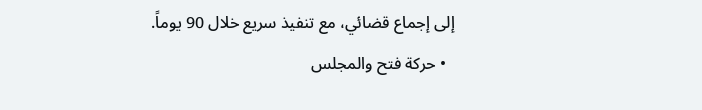إلى إجماع قضائي، مع تنفيذ سريع خلال 90 يوماً.
  • حركة فتح والمجلس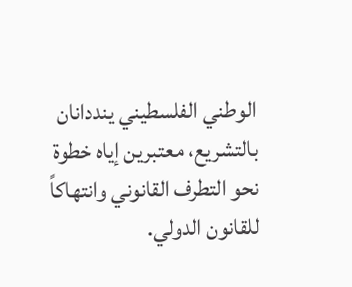الوطني الفلسطيني ينددانان بالتشريع، معتبرين إياه خطوة نحو التطرف القانوني وانتهاكاً للقانون الدولي.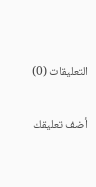التعليقات (0)

أضف تعليقك